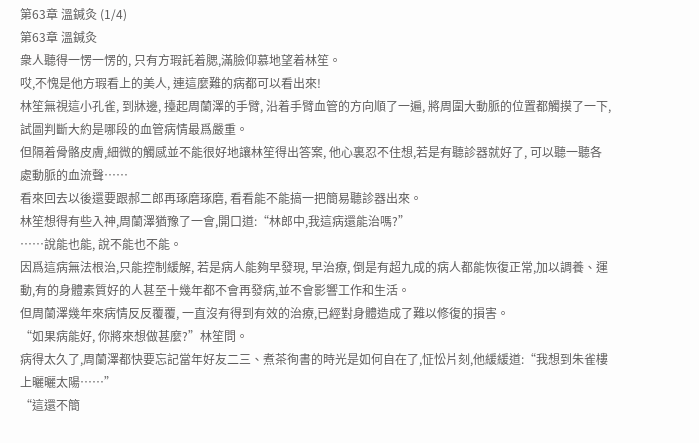第63章 溫鍼灸 (1/4)
第63章 溫鍼灸
衆人聽得一愣一愣的, 只有方瑕託着腮,滿臉仰慕地望着林笙。
哎,不愧是他方瑕看上的美人, 連這麼難的病都可以看出來!
林笙無視這小孔雀, 到牀邊, 擡起周蘭澤的手臂, 沿着手臂血管的方向順了一遍, 將周圍大動脈的位置都觸摸了一下, 試圖判斷大約是哪段的血管病情最爲嚴重。
但隔着骨骼皮膚,細微的觸感並不能很好地讓林笙得出答案, 他心裏忍不住想,若是有聽診器就好了, 可以聽一聽各處動脈的血流聲……
看來回去以後還要跟郝二郎再琢磨琢磨, 看看能不能搞一把簡易聽診器出來。
林笙想得有些入神,周蘭澤猶豫了一會,開口道:“林郎中,我這病還能治嗎?”
……說能也能, 說不能也不能。
因爲這病無法根治,只能控制緩解, 若是病人能夠早發現, 早治療, 倒是有超九成的病人都能恢復正常,加以調養、運動,有的身體素質好的人甚至十幾年都不會再發病,並不會影響工作和生活。
但周蘭澤幾年來病情反反覆覆, 一直沒有得到有效的治療,已經對身體造成了難以修復的損害。
“如果病能好, 你將來想做甚麼?”林笙問。
病得太久了,周蘭澤都快要忘記當年好友二三、煮茶徇書的時光是如何自在了,怔忪片刻,他緩緩道:“我想到朱雀樓上曬曬太陽……”
“這還不簡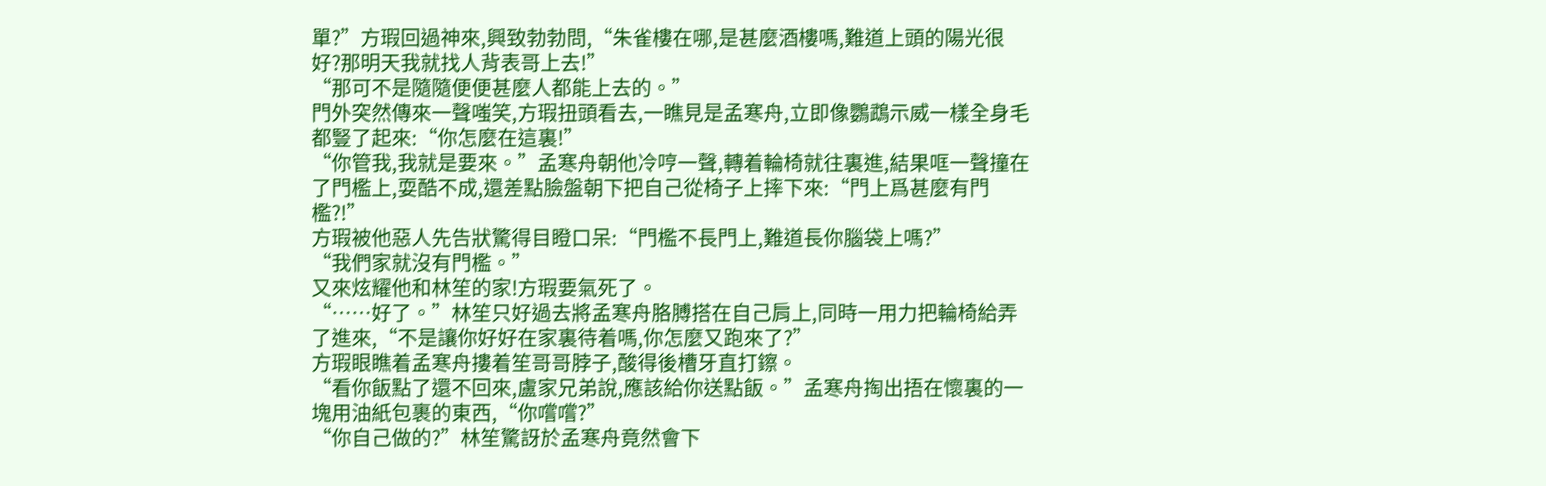單?”方瑕回過神來,興致勃勃問,“朱雀樓在哪,是甚麼酒樓嗎,難道上頭的陽光很好?那明天我就找人背表哥上去!”
“那可不是隨隨便便甚麼人都能上去的。”
門外突然傳來一聲嗤笑,方瑕扭頭看去,一瞧見是孟寒舟,立即像鸚鵡示威一樣全身毛都豎了起來:“你怎麼在這裏!”
“你管我,我就是要來。”孟寒舟朝他冷哼一聲,轉着輪椅就往裏進,結果哐一聲撞在了門檻上,耍酷不成,還差點臉盤朝下把自己從椅子上摔下來:“門上爲甚麼有門檻?!”
方瑕被他惡人先告狀驚得目瞪口呆:“門檻不長門上,難道長你腦袋上嗎?”
“我們家就沒有門檻。”
又來炫耀他和林笙的家!方瑕要氣死了。
“……好了。”林笙只好過去將孟寒舟胳膊搭在自己肩上,同時一用力把輪椅給弄了進來,“不是讓你好好在家裏待着嗎,你怎麼又跑來了?”
方瑕眼瞧着孟寒舟摟着笙哥哥脖子,酸得後槽牙直打鑔。
“看你飯點了還不回來,盧家兄弟說,應該給你送點飯。”孟寒舟掏出捂在懷裏的一塊用油紙包裹的東西,“你嚐嚐?”
“你自己做的?”林笙驚訝於孟寒舟竟然會下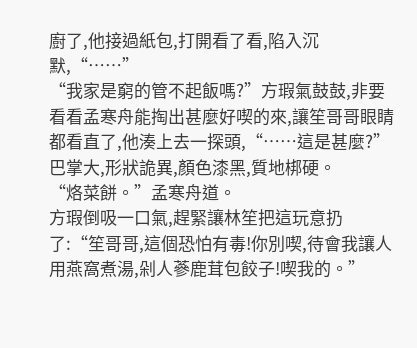廚了,他接過紙包,打開看了看,陷入沉默,“……”
“我家是窮的管不起飯嗎?”方瑕氣鼓鼓,非要看看孟寒舟能掏出甚麼好喫的來,讓笙哥哥眼睛都看直了,他湊上去一探頭,“……這是甚麼?”
巴掌大,形狀詭異,顏色漆黑,質地梆硬。
“烙菜餅。”孟寒舟道。
方瑕倒吸一口氣,趕緊讓林笙把這玩意扔了:“笙哥哥,這個恐怕有毒!你別喫,待會我讓人用燕窩煮湯,剁人蔘鹿茸包餃子!喫我的。”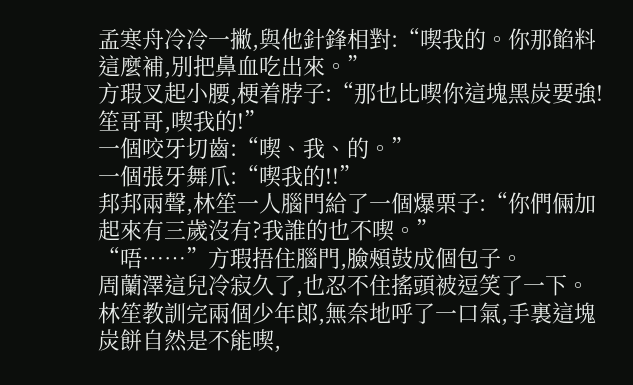孟寒舟冷冷一撇,與他針鋒相對:“喫我的。你那餡料這麼補,別把鼻血吃出來。”
方瑕叉起小腰,梗着脖子:“那也比喫你這塊黑炭要強!笙哥哥,喫我的!”
一個咬牙切齒:“喫、我、的。”
一個張牙舞爪:“喫我的!!”
邦邦兩聲,林笙一人腦門給了一個爆栗子:“你們倆加起來有三歲沒有?我誰的也不喫。”
“唔……”方瑕捂住腦門,臉頰鼓成個包子。
周蘭澤這兒冷寂久了,也忍不住搖頭被逗笑了一下。
林笙教訓完兩個少年郎,無奈地呼了一口氣,手裏這塊炭餅自然是不能喫,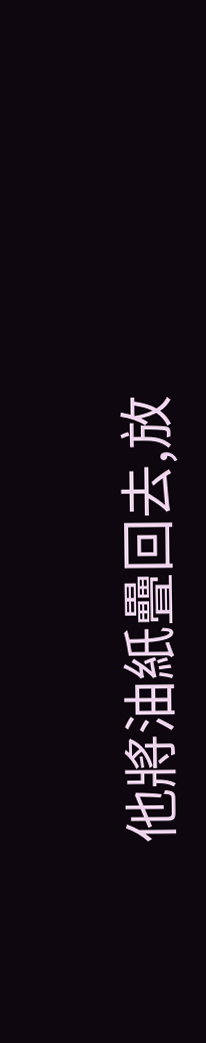他將油紙疊回去,放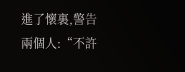進了懷裏,警告兩個人:“不許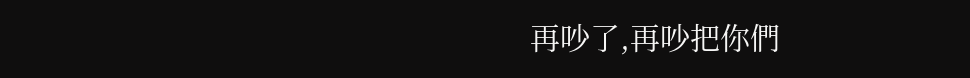再吵了,再吵把你們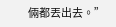倆都丟出去。”